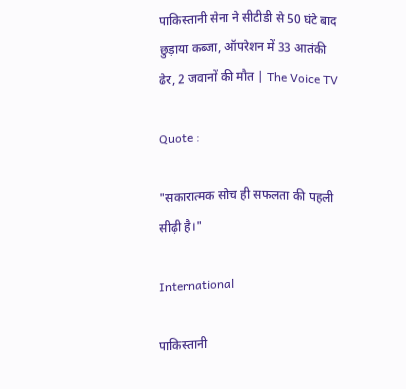पाकिस्तानी सेना ने सीटीडी से 50 घंटे बाद छुड़ाया कब्जा, ऑपरेशन में 33 आतंकी ढेर, 2 जवानों की मौत | The Voice TV

Quote :

"सकारात्मक सोच ही सफलता की पहली सीढ़ी है।"

International

पाकिस्तानी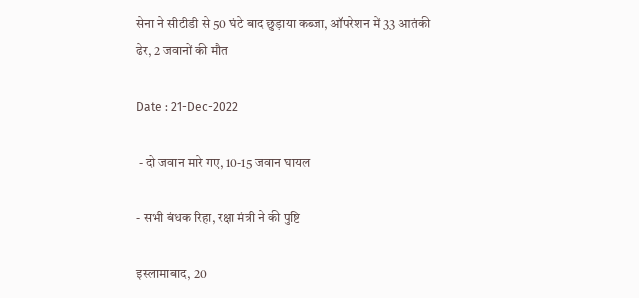सेना ने सीटीडी से 50 घंटे बाद छुड़ाया कब्जा, ऑपरेशन में 33 आतंकी ढेर, 2 जवानों की मौत

Date : 21-Dec-2022

 - दो जवान मारे गए, 10-15 जवान घायल

- सभी बंधक रिहा, रक्षा मंत्री ने की पुष्टि

इस्लामाबाद, 20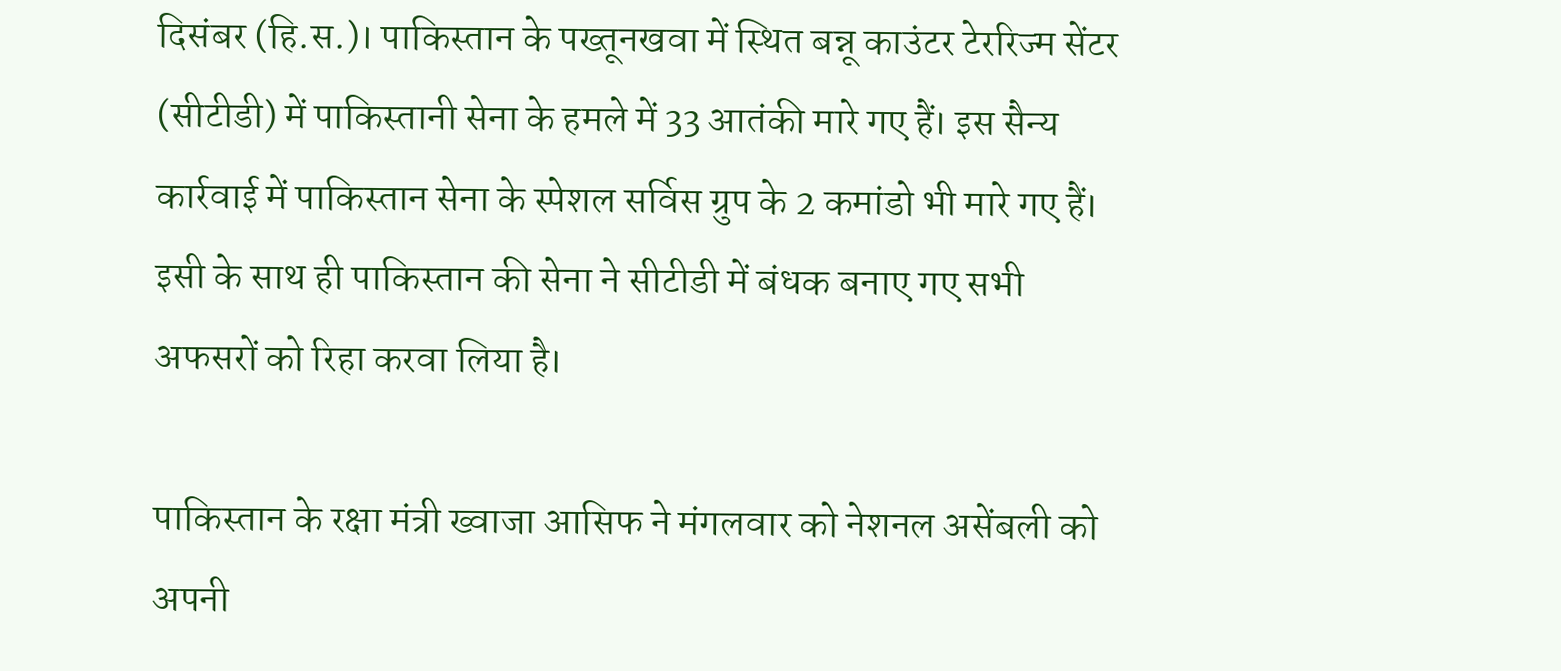दिसंबर (हि.स.)। पाकिस्तान के पख्तूनखवा में स्थित बन्नू काउंटर टेररिज्म सेंटर (सीटीडी) में पाकिस्तानी सेना के हमले में 33 आतंकी मारे गए हैं। इस सैन्य कार्रवाई में पाकिस्तान सेना के स्पेशल सर्विस ग्रुप के 2 कमांडो भी मारे गए हैं। इसी के साथ ही पाकिस्तान की सेना ने सीटीडी में बंधक बनाए गए सभी अफसरों को रिहा करवा लिया है।

पाकिस्तान के रक्षा मंत्री ख्वाजा आसिफ ने मंगलवार को नेशनल असेंबली को अपनी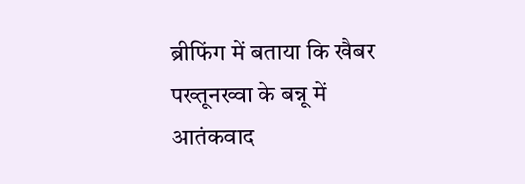ब्रीफिंग में बताया कि खैबर पख्तूनख्वा के बन्नू में आतंकवाद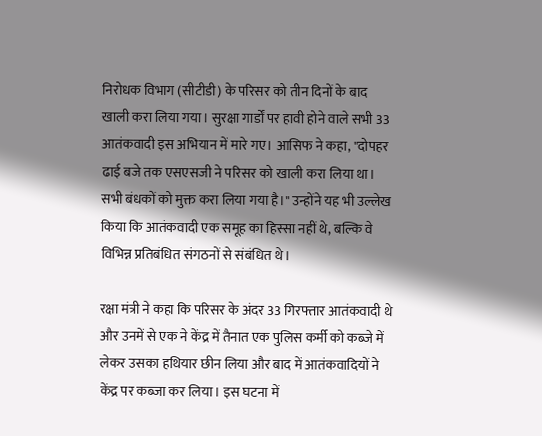निरोधक विभाग (सीटीडी) के परिसर को तीन दिनों के बाद खाली करा लिया गया। सुरक्षा गार्डों पर हावी होने वाले सभी 33 आतंकवादी इस अभियान में मारे गए। आसिफ ने कहा, "दोपहर ढाई बजे तक एसएसजी ने परिसर को खाली करा लिया था। सभी बंधकों को मुक्त करा लिया गया है।" उन्होंने यह भी उल्लेख किया कि आतंकवादी एक समूह का हिस्सा नहीं थे, बल्कि वे विभिन्न प्रतिबंधित संगठनों से संबंधित थे।

रक्षा मंत्री ने कहा कि परिसर के अंदर 33 गिरफ्तार आतंकवादी थे और उनमें से एक ने केंद्र में तैनात एक पुलिस कर्मी को कब्जे में लेकर उसका हथियार छीन लिया और बाद में आतंकवादियों ने केंद्र पर कब्जा कर लिया। इस घटना में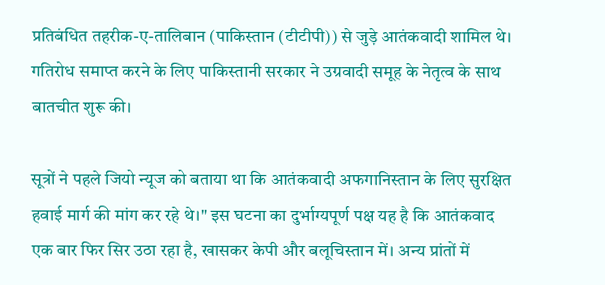प्रतिबंधित तहरीक-ए-तालिबान (पाकिस्तान (टीटीपी)) से जुड़े आतंकवादी शामिल थे। गतिरोध समाप्त करने के लिए पाकिस्तानी सरकार ने उग्रवादी समूह के नेतृत्व के साथ बातचीत शुरू की।

सूत्रों ने पहले जियो न्यूज को बताया था कि आतंकवादी अफगानिस्तान के लिए सुरक्षित हवाई मार्ग की मांग कर रहे थे।" इस घटना का दुर्भाग्यपूर्ण पक्ष यह है कि आतंकवाद एक बार फिर सिर उठा रहा है, खासकर केपी और बलूचिस्तान में। अन्य प्रांतों में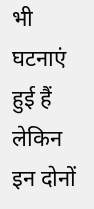भी घटनाएं हुई हैं लेकिन इन दोनों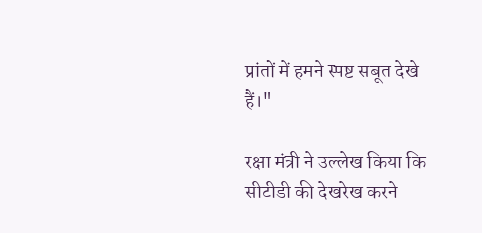प्रांतों में हमने स्पष्ट सबूत देखे हैं।"

रक्षा मंत्री ने उल्लेख किया कि सीटीडी की देखरेख करने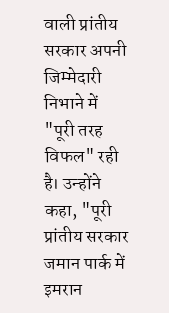वाली प्रांतीय सरकार अपनी जिम्मेदारी निभाने में "पूरी तरह विफल" रही है। उन्होंने कहा, "पूरी प्रांतीय सरकार जमान पार्क में इमरान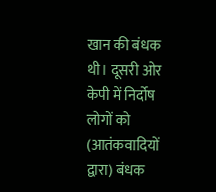खान की बंधक थी। दूसरी ओर केपी में निर्दोष लोगों को (आतंकवादियों द्वारा) बंधक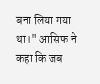बना लिया गया था।" आसिफ ने कहा कि जब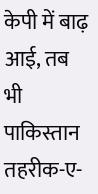केपी में बाढ़ आई, तब भी पाकिस्तान तहरीक-ए-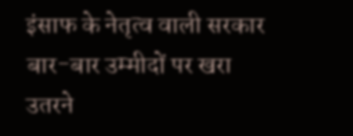इंसाफ के नेतृत्व वाली सरकार बार-बार उम्मीदों पर खरा उतरने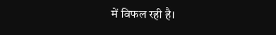में विफल रही है।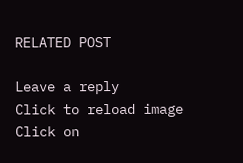RELATED POST

Leave a reply
Click to reload image
Click on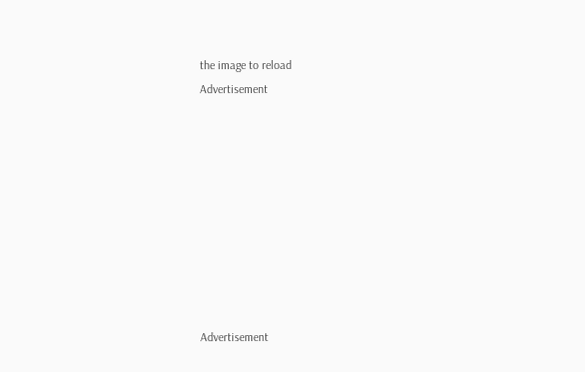the image to reload
Advertisement









Advertisement